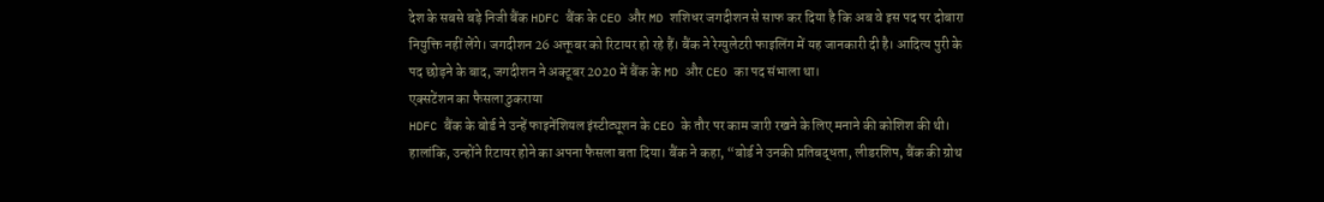देश के सबसे बड़े निजी बैंक HDFC बैंक के CEO और MD शशिधर जगदीशन से साफ कर दिया है कि अब वे इस पद पर दोबारा नियुक्ति नहीं लेंगे। जगदीशन 26 अक्तूबर को रिटायर हो रहे हैं। बैंक ने रेग्युलेटरी फाइलिंग में यह जानकारी दी है। आदित्य पुरी के पद छोड़ने के बाद, जगदीशन ने अक्टूबर 2020 में बैंक के MD और CEO का पद संभाला था।
एक्सटेंशन का फैसला ठुकराया
HDFC बैंक के बोर्ड ने उन्हें फाइनेंशियल इंस्टीट्यूशन के CEO के तौर पर काम जारी रखने के लिए मनाने की कोशिश की थी। हालांकि, उन्होंने रिटायर होने का अपना फैसला बता दिया। बैंक ने कहा, “बोर्ड ने उनकी प्रतिबद्धता, लीडरशिप, बैंक की ग्रोथ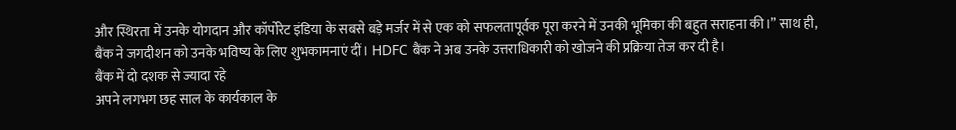और स्थिरता में उनके योगदान और कॉर्पोरेट इंडिया के सबसे बड़े मर्जर में से एक को सफलतापूर्वक पूरा करने में उनकी भूमिका की बहुत सराहना की।” साथ ही, बैंक ने जगदीशन को उनके भविष्य के लिए शुभकामनाएं दीं। HDFC बैंक ने अब उनके उत्तराधिकारी को खोजने की प्रक्रिया तेज कर दी है।
बैंक में दो दशक से ज्यादा रहे
अपने लगभग छह साल के कार्यकाल के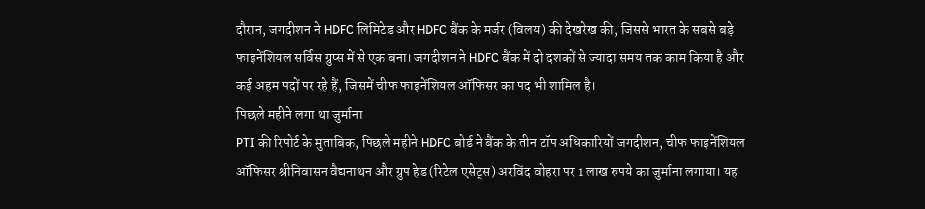दौरान, जगदीशन ने HDFC लिमिटेड और HDFC बैंक के मर्जर (विलय) की देखरेख की, जिससे भारत के सबसे बड़े फाइनेंशियल सर्विस ग्रुप्स में से एक बना। जगदीशन ने HDFC बैंक में दो दशकों से ज्यादा समय तक काम किया है और कई अहम पदों पर रहे हैं, जिसमें चीफ फाइनेंशियल ऑफिसर का पद भी शामिल है।
पिछले महीने लगा था जुर्माना
PTI की रिपोर्ट के मुताबिक, पिछले महीने HDFC बोर्ड ने बैंक के तीन टॉप अधिकारियों जगदीशन, चीफ फाइनेंशियल ऑफिसर श्रीनिवासन वैद्यनाथन और ग्रुप हेड (रिटेल एसेट्स) अरविंद वोहरा पर 1 लाख रुपये का जुर्माना लगाया। यह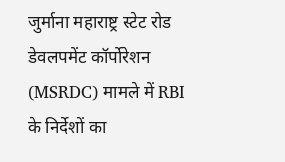जुर्माना महाराष्ट्र स्टेट रोड डेवलपमेंट कॉर्पोरेशन (MSRDC) मामले में RBI के निर्देशों का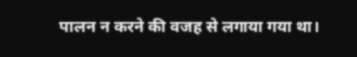पालन न करने की वजह से लगाया गया था।